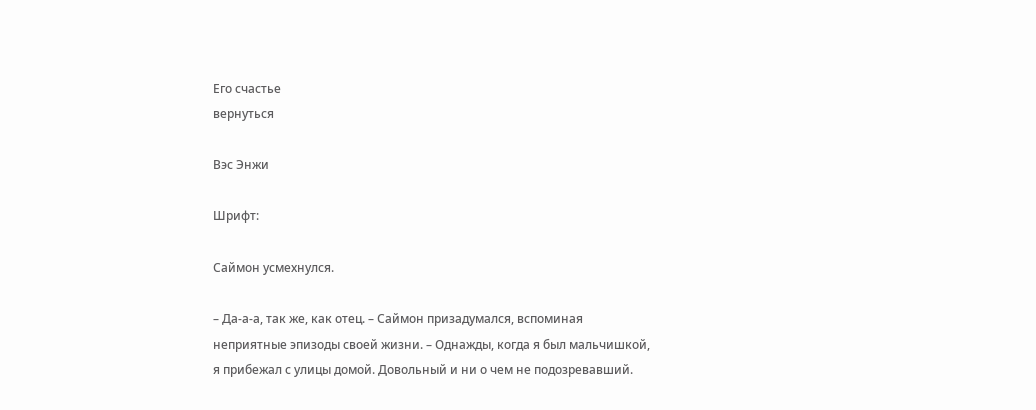Его счастье
вернуться

Вэс Энжи

Шрифт:

Саймон усмехнулся.

– Да-а-а, так же, как отец. – Саймон призадумался, вспоминая неприятные эпизоды своей жизни. – Однажды, когда я был мальчишкой, я прибежал с улицы домой. Довольный и ни о чем не подозревавший.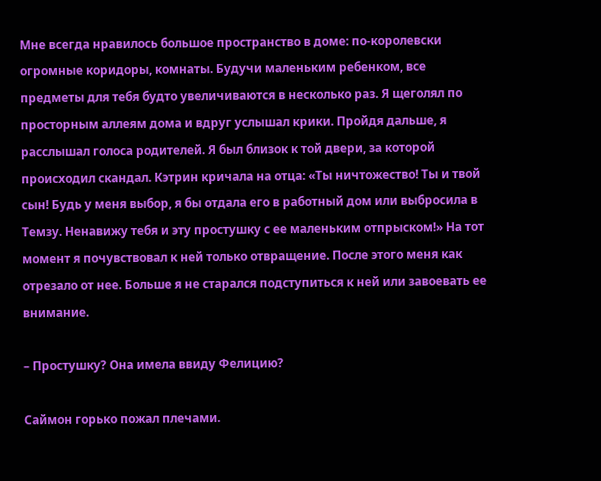Мне всегда нравилось большое пространство в доме: по-королевски огромные коридоры, комнаты. Будучи маленьким ребенком, все предметы для тебя будто увеличиваются в несколько раз. Я щеголял по просторным аллеям дома и вдруг услышал крики. Пройдя дальше, я расслышал голоса родителей. Я был близок к той двери, за которой происходил скандал. Кэтрин кричала на отца: «Ты ничтожество! Ты и твой сын! Будь у меня выбор, я бы отдала его в работный дом или выбросила в Темзу. Ненавижу тебя и эту простушку с ее маленьким отпрыском!» На тот момент я почувствовал к ней только отвращение. После этого меня как отрезало от нее. Больше я не старался подступиться к ней или завоевать ее внимание.

– Простушку? Она имела ввиду Фелицию?

Саймон горько пожал плечами.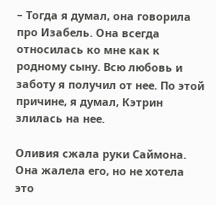– Тогда я думал, она говорила про Изабель. Она всегда относилась ко мне как к родному сыну. Всю любовь и заботу я получил от нее. По этой причине, я думал, Кэтрин злилась на нее.

Оливия сжала руки Саймона. Она жалела его, но не хотела это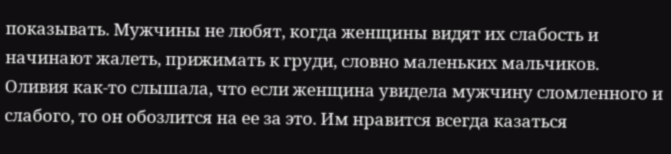показывать. Мужчины не любят, когда женщины видят их слабость и начинают жалеть, прижимать к груди, словно маленьких мальчиков. Оливия как-то слышала, что если женщина увидела мужчину сломленного и слабого, то он обозлится на ее за это. Им нравится всегда казаться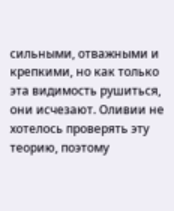сильными, отважными и крепкими, но как только эта видимость рушиться, они исчезают. Оливии не хотелось проверять эту теорию, поэтому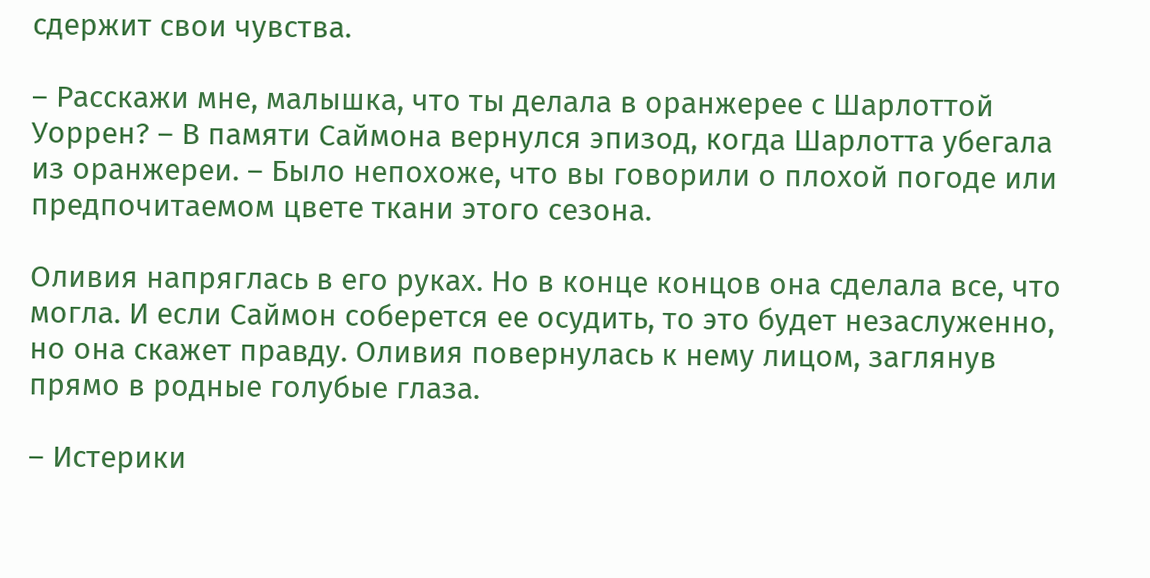сдержит свои чувства.

– Расскажи мне, малышка, что ты делала в оранжерее с Шарлоттой Уоррен? – В памяти Саймона вернулся эпизод, когда Шарлотта убегала из оранжереи. – Было непохоже, что вы говорили о плохой погоде или предпочитаемом цвете ткани этого сезона.

Оливия напряглась в его руках. Но в конце концов она сделала все, что могла. И если Саймон соберется ее осудить, то это будет незаслуженно, но она скажет правду. Оливия повернулась к нему лицом, заглянув прямо в родные голубые глаза.

– Истерики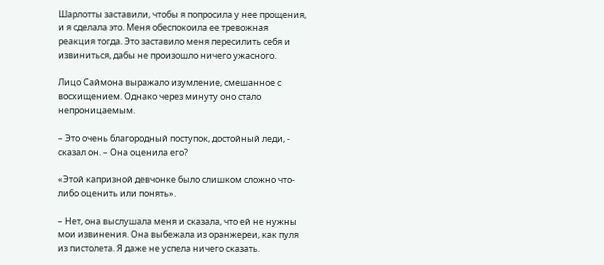Шарлотты заставили, чтобы я попросила у нее прощения, и я сделала это. Меня обеспокоила ее тревожная реакция тогда. Это заставило меня пересилить себя и извиниться, дабы не произошло ничего ужасного.

Лицо Саймона выражало изумление, смешанное с восхищением. Однако через минуту оно стало непроницаемым.

– Это очень благородный поступок, достойный леди, - сказал он. – Она оценила его?

«Этой капризной девчонке было слишком сложно что-либо оценить или понять».

– Нет, она выслушала меня и сказала, что ей не нужны мои извинения. Она выбежала из оранжереи, как пуля из пистолета. Я даже не успела ничего сказать.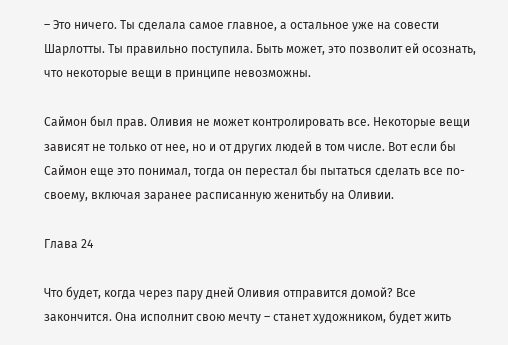– Это ничего. Ты сделала самое главное, а остальное уже на совести Шарлотты. Ты правильно поступила. Быть может, это позволит ей осознать, что некоторые вещи в принципе невозможны.

Саймон был прав. Оливия не может контролировать все. Некоторые вещи зависят не только от нее, но и от других людей в том числе. Вот если бы Саймон еще это понимал, тогда он перестал бы пытаться сделать все по-своему, включая заранее расписанную женитьбу на Оливии.

Глава 24

Что будет, когда через пару дней Оливия отправится домой? Все закончится. Она исполнит свою мечту – станет художником, будет жить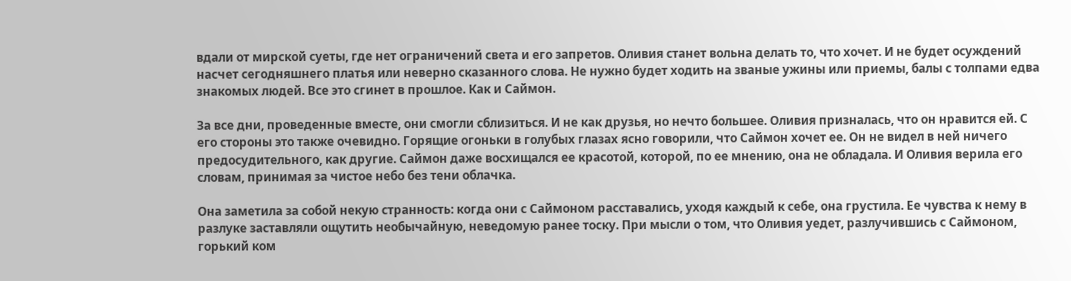вдали от мирской суеты, где нет ограничений света и его запретов. Оливия станет вольна делать то, что хочет. И не будет осуждений насчет сегодняшнего платья или неверно сказанного слова. Не нужно будет ходить на званые ужины или приемы, балы с толпами едва знакомых людей. Все это сгинет в прошлое. Как и Саймон.

За все дни, проведенные вместе, они смогли сблизиться. И не как друзья, но нечто большее. Оливия призналась, что он нравится ей. С его стороны это также очевидно. Горящие огоньки в голубых глазах ясно говорили, что Саймон хочет ее. Он не видел в ней ничего предосудительного, как другие. Саймон даже восхищался ее красотой, которой, по ее мнению, она не обладала. И Оливия верила его словам, принимая за чистое небо без тени облачка.

Она заметила за собой некую странность: когда они с Саймоном расставались, уходя каждый к себе, она грустила. Ее чувства к нему в разлуке заставляли ощутить необычайную, неведомую ранее тоску. При мысли о том, что Оливия уедет, разлучившись с Саймоном, горький ком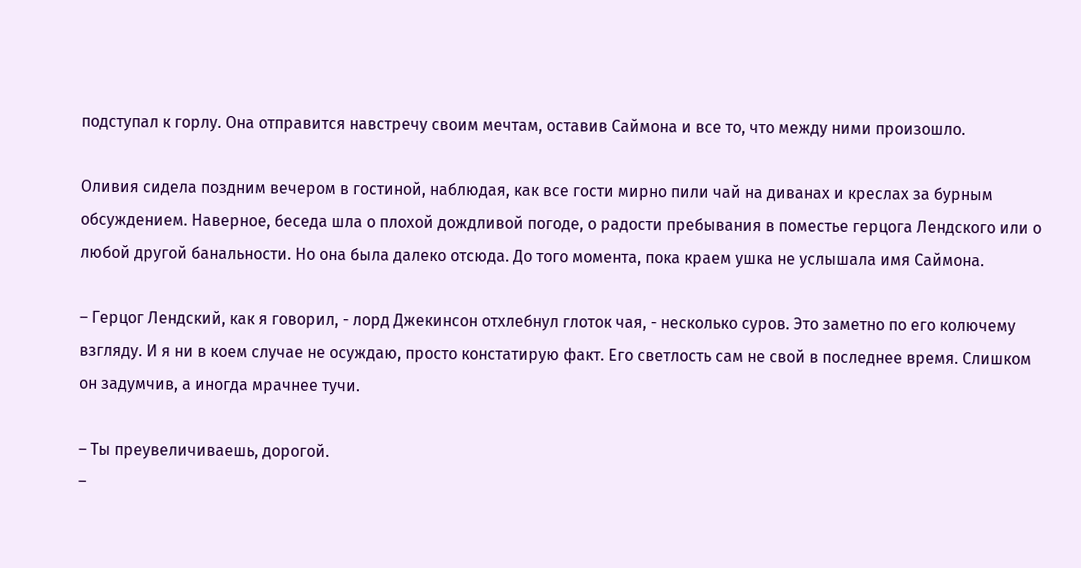подступал к горлу. Она отправится навстречу своим мечтам, оставив Саймона и все то, что между ними произошло.

Оливия сидела поздним вечером в гостиной, наблюдая, как все гости мирно пили чай на диванах и креслах за бурным обсуждением. Наверное, беседа шла о плохой дождливой погоде, о радости пребывания в поместье герцога Лендского или о любой другой банальности. Но она была далеко отсюда. До того момента, пока краем ушка не услышала имя Саймона.

– Герцог Лендский, как я говорил, - лорд Джекинсон отхлебнул глоток чая, - несколько суров. Это заметно по его колючему взгляду. И я ни в коем случае не осуждаю, просто констатирую факт. Его светлость сам не свой в последнее время. Слишком он задумчив, а иногда мрачнее тучи.

– Ты преувеличиваешь, дорогой.
–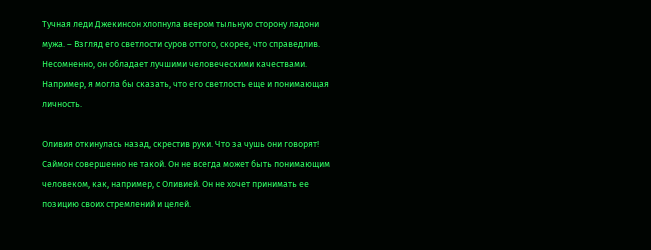Тучная леди Джекинсон хлопнула веером тыльную сторону ладони мужа. – Взгляд его светлости суров оттого, скорее, что справедлив. Несомненно, он обладает лучшими человеческими качествами. Например, я могла бы сказать, что его светлость еще и понимающая личность.

Оливия откинулась назад, скрестив руки. Что за чушь они говорят! Саймон совершенно не такой. Он не всегда может быть понимающим человеком, как, например, с Оливией. Он не хочет принимать ее позицию своих стремлений и целей.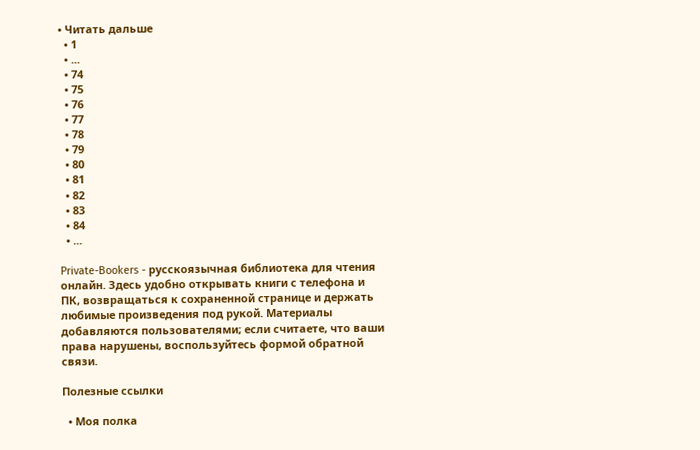• Читать дальше
  • 1
  • ...
  • 74
  • 75
  • 76
  • 77
  • 78
  • 79
  • 80
  • 81
  • 82
  • 83
  • 84
  • ...

Private-Bookers - русскоязычная библиотека для чтения онлайн. Здесь удобно открывать книги с телефона и ПК, возвращаться к сохраненной странице и держать любимые произведения под рукой. Материалы добавляются пользователями; если считаете, что ваши права нарушены, воспользуйтесь формой обратной связи.

Полезные ссылки

  • Моя полка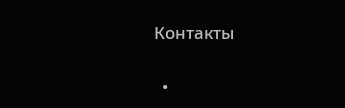Контакты

  •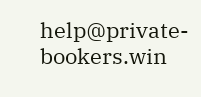help@private-bookers.win